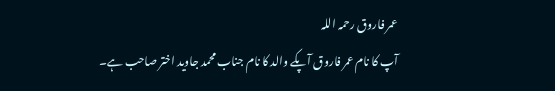عمر فاروق رحمہ اللہ
آپ کا نام عمر فاروق آپکے والد کا نام جناب محمد جاوید اختر صاحب ہے۔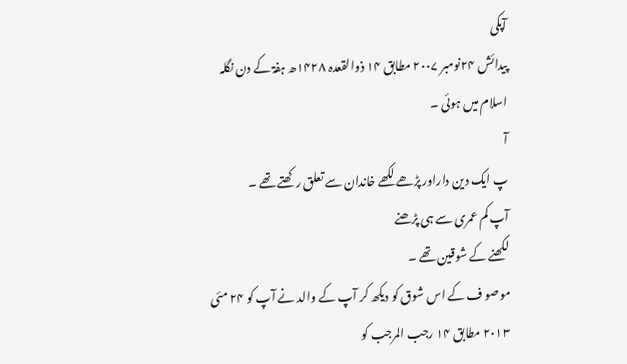آپکی
پیدائش ۲۴نومبر ۲۰۰۷ مطابق ۱۴ ذوالقعدہ ۱۴۲۸ھ ہفۃ کے دن نگلہ اسلام میں ہوئی ۔
آ
پ ایک دین داراور پڑھے لکھے خاندان سے تعلق رکھتے تھے ۔
آپ کم عمری سے ہی پڑھنے
لکھنے کے شوقین تھے ۔
موصو ف کے اس شوق کو دیکھ کر آپ کے والد نے آپ کو ۲۴ مئی
۲۰۱۳ مطابق ۱۴ رجب المرجب کو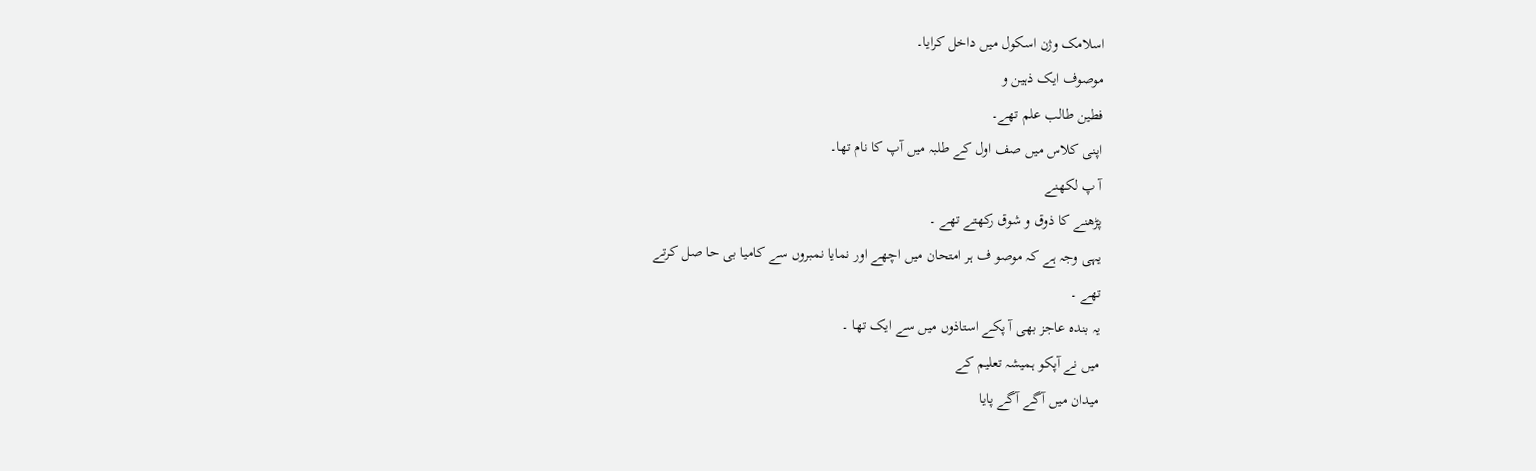اسلامک وژن اسکول میں داخل کرایا۔
موصوف ایک ذہین و
فطین طالب علم تھے۔
اپنی کلاس میں صف اول کے طلبہ میں آپ کا نام تھا۔
آ پ لکھنے
پڑھنے کا ذوق و شوق رکھتے تھے ۔
یہی وجہ ہے کہ موصو ف ہر امتحان میں اچھے اور نمایا نمبروں سے کامیا بی حا صل کرتے
تھے ۔
یہ بندہ عاجز بھی آ پکے استاذوں میں سے ایک تھا ۔
میں نے آپکو ہمیشہ تعلیم کے
میدان میں آگے آگے پایا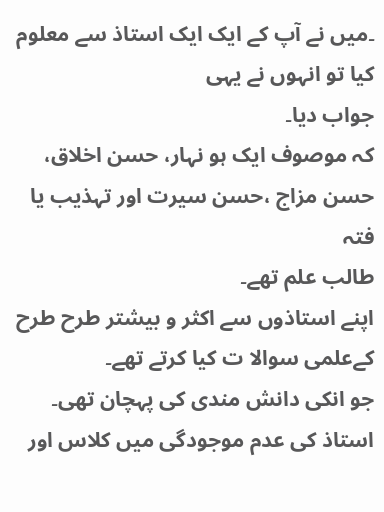۔میں نے آپ کے ایک ایک استاذ سے معلوم کیا تو انہوں نے یہی
جواب دیا۔
کہ موصوف ایک ہو نہار، حسن اخلاق، حسن مزاج ،حسن سیرت اور تہذیب یا فتہ
طالب علم تھے۔
اپنے استاذوں سے اکثر و بیشتر طرح طرح کےعلمی سوالا ت کیا کرتے تھے۔
جو انکی دانش مندی کی پہچان تھی۔
استاذ کی عدم موجودگی میں کلاس اور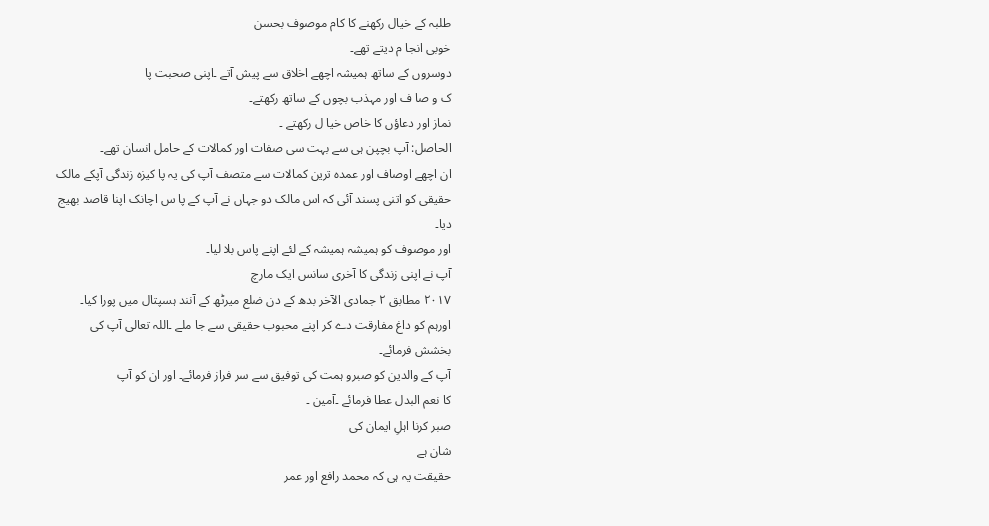طلبہ کے خیال رکھنے کا کام موصوف بحسن
خوبی انجا م دیتے تھے۔
دوسروں کے ساتھ ہمیشہ اچھے اخلاق سے پیش آتے ۔اپنی صحبت پا
ک و صا ف اور مہذب بچوں کے ساتھ رکھتے۔
نماز اور دعاؤں کا خاص خیا ل رکھتے ۔
الحاصل: آپ بچپن ہی سے بہت سی صفات اور کمالات کے حامل انسان تھے۔
ان اچھے اوصاف اور عمدہ ترین کمالات سے متصف آپ کی یہ پا کیزہ زندگی آپکے مالک
حقیقی کو اتنی پسند آئی کہ اس مالک دو جہاں نے آپ کے پا س اچانک اپنا قاصد بھیج
دیا۔
اور موصوف کو ہمیشہ ہمیشہ کے لئے اپنے پاس بلا لیا۔
آپ نے اپنی زندگی کا آخری سانس ایک مارچ
۲۰۱۷ مطابق ۲ جمادی الآخر بدھ کے دن ضلع میرٹھ کے آنند ہسپتال میں پورا کیا۔
اورہم کو داغ مفارقت دے کر اپنے محبوب حقیقی سے جا ملے ۔اللہ تعالی آپ کی
بخشش فرمائے۔
آپ کے والدین کو صبرو ہمت کی توفیق سے سر فراز فرمائے۔ اور ان کو آپ
کا نعم البدل عطا فرمائے ۔آمین ۔
صبر کرنا اہلِ ایمان کی
شان ہے
حقیقت یہ ہی کہ محمد رافع اور عمر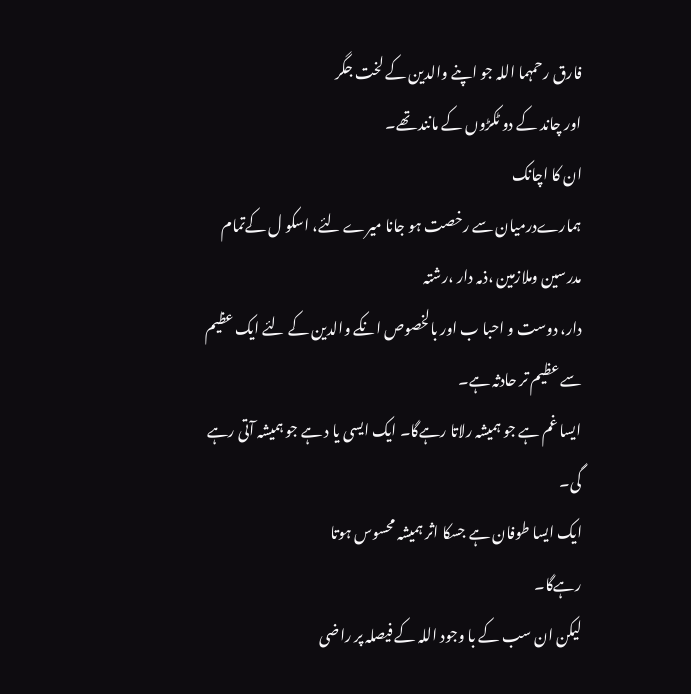فارق رحمہما اللہ جو اپنے والدین کے لخت جگر
اور چاند کے دو ٹکڑوں کے مانند تھے۔
ان کا اچانک
ہمارےدرمیان سے رخصت ہو جانا میرے لئے، اسکو ل کےتمام مدرسین وملازمین ،ذمہ دار ،رشتہ
دار، دوست و احبا ب اور بالخصوص انکے والدین کے لئے ایک عظیم سے عظیم تر حادثہ ہے۔
ایسا غم ہے جو ہمیشہ رلاتا رہےگا۔ ایک ایسی یا د ہے جو ہمیشہ آتی رہے گی۔
ایک ایسا طوفان ہے جسکا اثر ہمیشہ محسوس ہوتا
رہےگا۔
لیکن ان سب کے با وجود اللہ کے فیصلہ پر راضی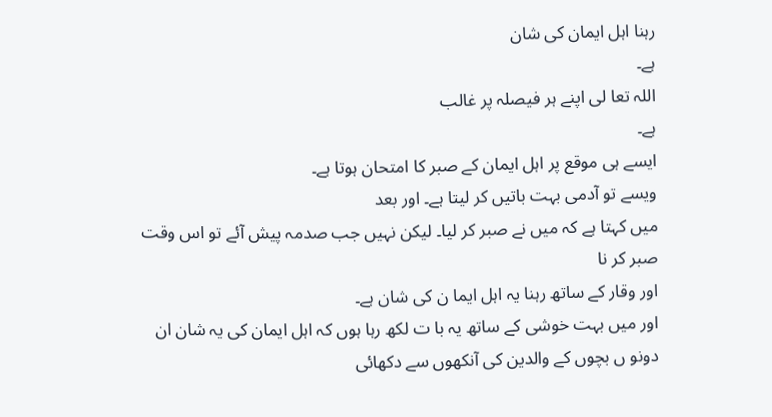رہنا اہل ایمان کی شان
ہے۔
اللہ تعا لی اپنے ہر فیصلہ پر غالب
ہے۔
ایسے ہی موقع پر اہل ایمان کے صبر کا امتحان ہوتا ہے۔
ویسے تو آدمی بہت باتیں کر لیتا ہے۔ اور بعد
میں کہتا ہے کہ میں نے صبر کر لیا۔ لیکن نہیں جب صدمہ پیش آئے تو اس وقت صبر کر نا
اور وقار کے ساتھ رہنا یہ اہل ایما ن کی شان ہے۔
اور میں بہت خوشی کے ساتھ یہ با ت لکھ رہا ہوں کہ اہل ایمان کی یہ شان ان
دونو ں بچوں کے والدین کی آنکھوں سے دکھائی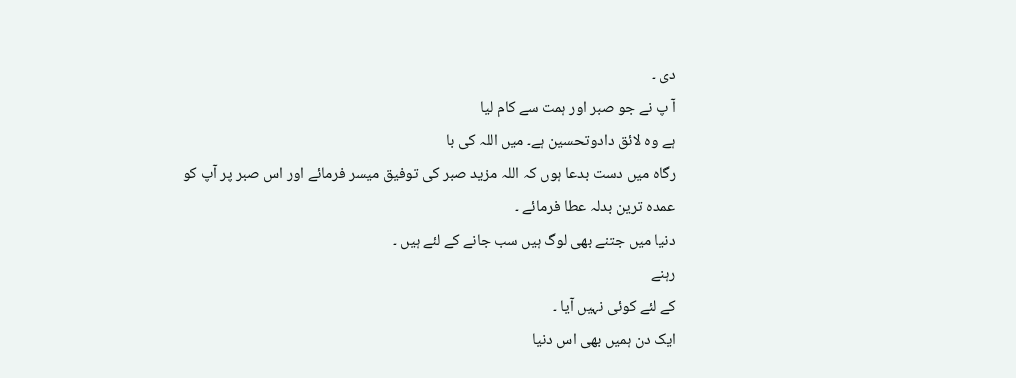دی ۔
آ پ نے جو صبر اور ہمت سے کام لیا
ہے وہ لائق دادوتحسین ہے۔ میں اللہ کی با
رگاہ میں دست بدعا ہوں کہ اللہ مزید صبر کی توفیق میسر فرمائے اور اس صبر پر آپ کو
عمدہ ترین بدلہ عطا فرمائے ۔
دنیا میں جتنے بھی لوگ ہیں سب جانے کے لئے ہیں ۔
رہنے
کے لئے کوئی نہیں آیا ۔
ایک دن ہمیں بھی اس دنیا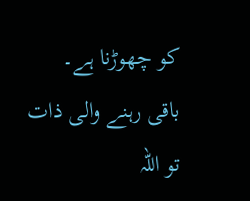کو چھوڑنا ہے۔
باقی رہنے والی ذات
تو اللہ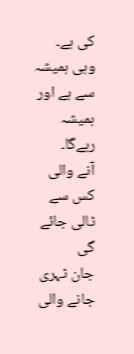کی ہے۔
وہی ہمیشہ سے ہے اور ہمیشہ رہےگا۔
آنے والی کس سے ٹالی جائے گی
جان ٹہری جانے والی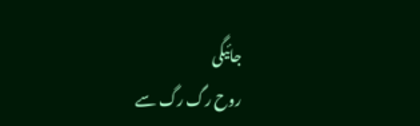جائیگی
روح رگ رگ سے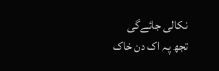نکالی جائےگی
تجھ پہ اک دن خاک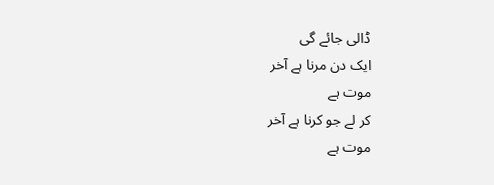ڈالی جائے گی
ایک دن مرنا ہے آخر
موت ہے
کر لے جو کرنا ہے آخر
موت ہے